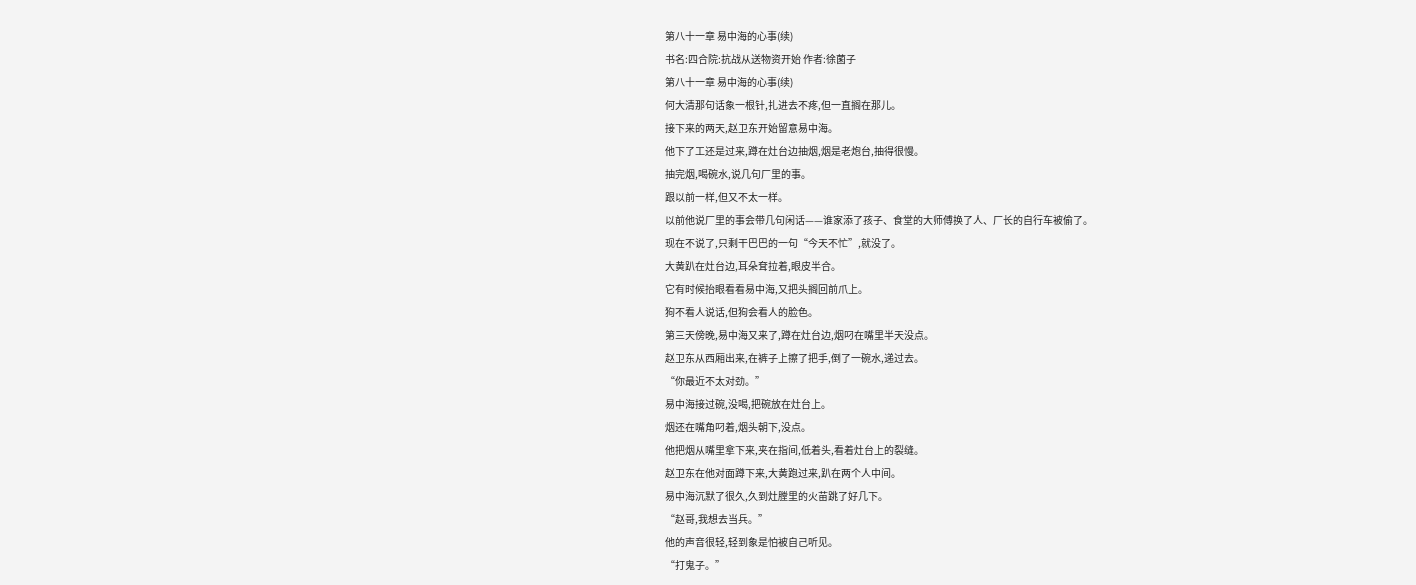第八十一章 易中海的心事(续)
书名:四合院:抗战从送物资开始 作者:徐菌子
第八十一章 易中海的心事(续)
何大清那句话象一根针,扎进去不疼,但一直搁在那儿。
接下来的两天,赵卫东开始留意易中海。
他下了工还是过来,蹲在灶台边抽烟,烟是老炮台,抽得很慢。
抽完烟,喝碗水,说几句厂里的事。
跟以前一样,但又不太一样。
以前他说厂里的事会带几句闲话——谁家添了孩子、食堂的大师傅换了人、厂长的自行车被偷了。
现在不说了,只剩干巴巴的一句“今天不忙”,就没了。
大黄趴在灶台边,耳朵耷拉着,眼皮半合。
它有时候抬眼看看易中海,又把头搁回前爪上。
狗不看人说话,但狗会看人的脸色。
第三天傍晚,易中海又来了,蹲在灶台边,烟叼在嘴里半天没点。
赵卫东从西厢出来,在裤子上擦了把手,倒了一碗水,递过去。
“你最近不太对劲。”
易中海接过碗,没喝,把碗放在灶台上。
烟还在嘴角叼着,烟头朝下,没点。
他把烟从嘴里拿下来,夹在指间,低着头,看着灶台上的裂缝。
赵卫东在他对面蹲下来,大黄跑过来,趴在两个人中间。
易中海沉默了很久,久到灶膛里的火苗跳了好几下。
“赵哥,我想去当兵。”
他的声音很轻,轻到象是怕被自己听见。
“打鬼子。”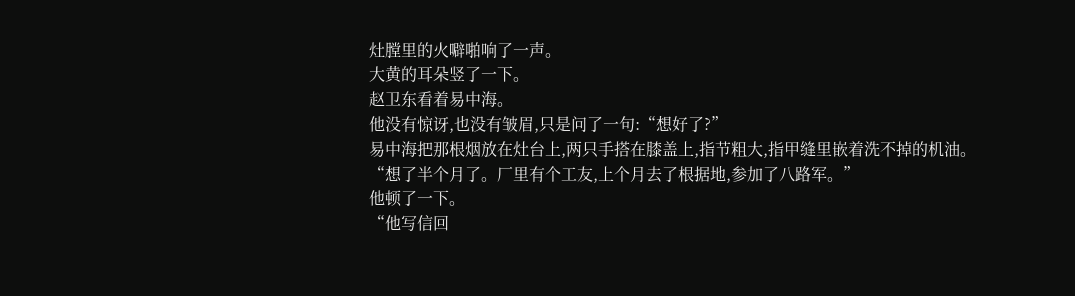灶膛里的火噼啪响了一声。
大黄的耳朵竖了一下。
赵卫东看着易中海。
他没有惊讶,也没有皱眉,只是问了一句:“想好了?”
易中海把那根烟放在灶台上,两只手搭在膝盖上,指节粗大,指甲缝里嵌着洗不掉的机油。
“想了半个月了。厂里有个工友,上个月去了根据地,参加了八路军。”
他顿了一下。
“他写信回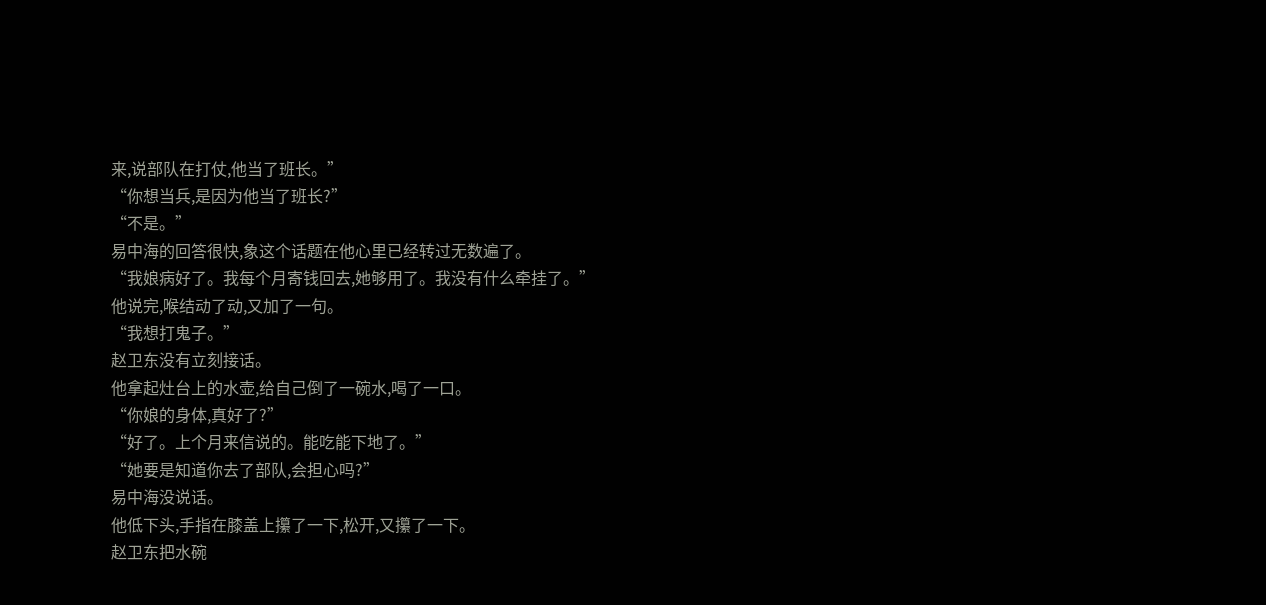来,说部队在打仗,他当了班长。”
“你想当兵,是因为他当了班长?”
“不是。”
易中海的回答很快,象这个话题在他心里已经转过无数遍了。
“我娘病好了。我每个月寄钱回去,她够用了。我没有什么牵挂了。”
他说完,喉结动了动,又加了一句。
“我想打鬼子。”
赵卫东没有立刻接话。
他拿起灶台上的水壶,给自己倒了一碗水,喝了一口。
“你娘的身体,真好了?”
“好了。上个月来信说的。能吃能下地了。”
“她要是知道你去了部队,会担心吗?”
易中海没说话。
他低下头,手指在膝盖上攥了一下,松开,又攥了一下。
赵卫东把水碗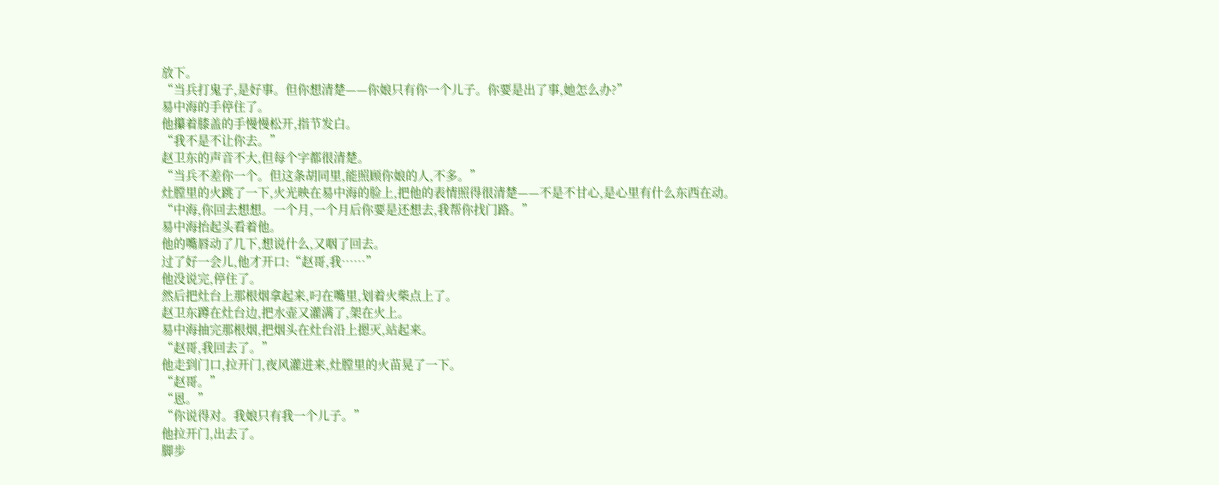放下。
“当兵打鬼子,是好事。但你想清楚——你娘只有你一个儿子。你要是出了事,她怎么办?”
易中海的手停住了。
他攥着膝盖的手慢慢松开,指节发白。
“我不是不让你去。”
赵卫东的声音不大,但每个字都很清楚。
“当兵不差你一个。但这条胡同里,能照顾你娘的人,不多。”
灶膛里的火跳了一下,火光映在易中海的脸上,把他的表情照得很清楚——不是不甘心,是心里有什么东西在动。
“中海,你回去想想。一个月,一个月后你要是还想去,我帮你找门路。”
易中海抬起头看着他。
他的嘴唇动了几下,想说什么,又咽了回去。
过了好一会儿,他才开口:“赵哥,我……”
他没说完,停住了。
然后把灶台上那根烟拿起来,叼在嘴里,划着火柴点上了。
赵卫东蹲在灶台边,把水壶又灌满了,架在火上。
易中海抽完那根烟,把烟头在灶台沿上摁灭,站起来。
“赵哥,我回去了。”
他走到门口,拉开门,夜风灌进来,灶膛里的火苗晃了一下。
“赵哥。”
“恩。”
“你说得对。我娘只有我一个儿子。”
他拉开门,出去了。
脚步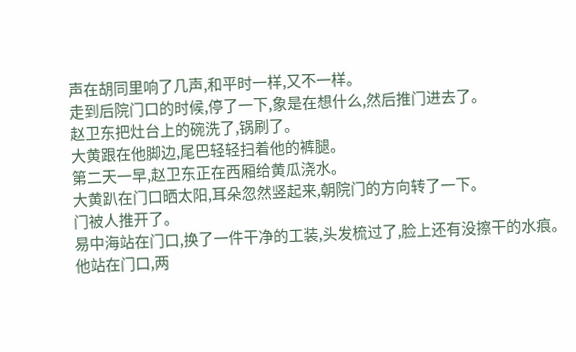声在胡同里响了几声,和平时一样,又不一样。
走到后院门口的时候,停了一下,象是在想什么,然后推门进去了。
赵卫东把灶台上的碗洗了,锅刷了。
大黄跟在他脚边,尾巴轻轻扫着他的裤腿。
第二天一早,赵卫东正在西厢给黄瓜浇水。
大黄趴在门口晒太阳,耳朵忽然竖起来,朝院门的方向转了一下。
门被人推开了。
易中海站在门口,换了一件干净的工装,头发梳过了,脸上还有没擦干的水痕。
他站在门口,两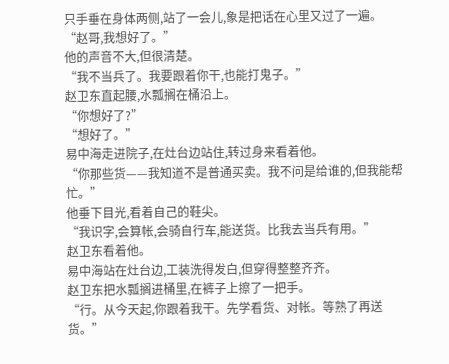只手垂在身体两侧,站了一会儿,象是把话在心里又过了一遍。
“赵哥,我想好了。”
他的声音不大,但很清楚。
“我不当兵了。我要跟着你干,也能打鬼子。”
赵卫东直起腰,水瓢搁在桶沿上。
“你想好了?”
“想好了。”
易中海走进院子,在灶台边站住,转过身来看着他。
“你那些货——我知道不是普通买卖。我不问是给谁的,但我能帮忙。”
他垂下目光,看着自己的鞋尖。
“我识字,会算帐,会骑自行车,能送货。比我去当兵有用。”
赵卫东看着他。
易中海站在灶台边,工装洗得发白,但穿得整整齐齐。
赵卫东把水瓢搁进桶里,在裤子上擦了一把手。
“行。从今天起,你跟着我干。先学看货、对帐。等熟了再送货。”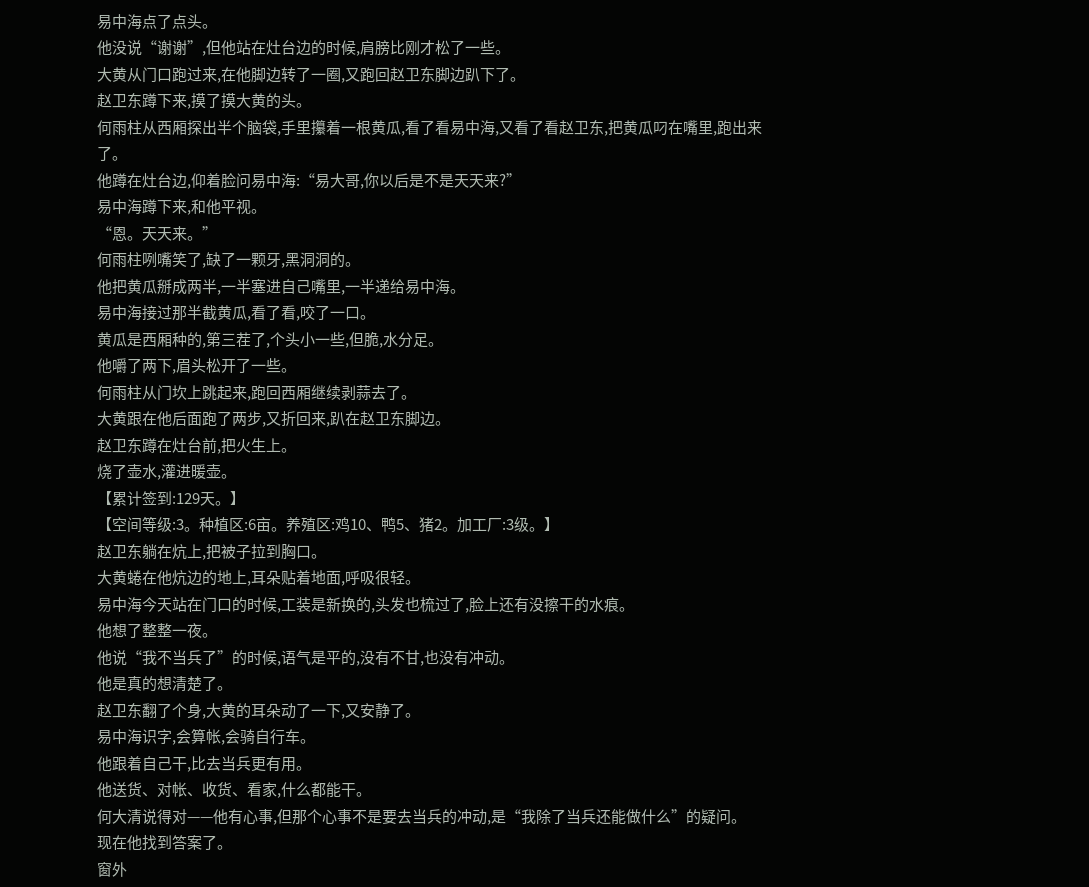易中海点了点头。
他没说“谢谢”,但他站在灶台边的时候,肩膀比刚才松了一些。
大黄从门口跑过来,在他脚边转了一圈,又跑回赵卫东脚边趴下了。
赵卫东蹲下来,摸了摸大黄的头。
何雨柱从西厢探出半个脑袋,手里攥着一根黄瓜,看了看易中海,又看了看赵卫东,把黄瓜叼在嘴里,跑出来了。
他蹲在灶台边,仰着脸问易中海:“易大哥,你以后是不是天天来?”
易中海蹲下来,和他平视。
“恩。天天来。”
何雨柱咧嘴笑了,缺了一颗牙,黑洞洞的。
他把黄瓜掰成两半,一半塞进自己嘴里,一半递给易中海。
易中海接过那半截黄瓜,看了看,咬了一口。
黄瓜是西厢种的,第三茬了,个头小一些,但脆,水分足。
他嚼了两下,眉头松开了一些。
何雨柱从门坎上跳起来,跑回西厢继续剥蒜去了。
大黄跟在他后面跑了两步,又折回来,趴在赵卫东脚边。
赵卫东蹲在灶台前,把火生上。
烧了壶水,灌进暖壶。
【累计签到:129天。】
【空间等级:3。种植区:6亩。养殖区:鸡10、鸭5、猪2。加工厂:3级。】
赵卫东躺在炕上,把被子拉到胸口。
大黄蜷在他炕边的地上,耳朵贴着地面,呼吸很轻。
易中海今天站在门口的时候,工装是新换的,头发也梳过了,脸上还有没擦干的水痕。
他想了整整一夜。
他说“我不当兵了”的时候,语气是平的,没有不甘,也没有冲动。
他是真的想清楚了。
赵卫东翻了个身,大黄的耳朵动了一下,又安静了。
易中海识字,会算帐,会骑自行车。
他跟着自己干,比去当兵更有用。
他送货、对帐、收货、看家,什么都能干。
何大清说得对——他有心事,但那个心事不是要去当兵的冲动,是“我除了当兵还能做什么”的疑问。
现在他找到答案了。
窗外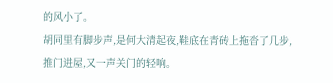的风小了。
胡同里有脚步声,是何大清起夜,鞋底在青砖上拖沓了几步,推门进屋,又一声关门的轻响。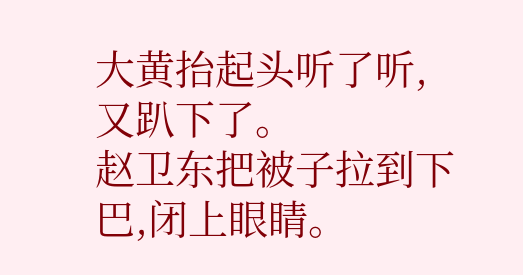大黄抬起头听了听,又趴下了。
赵卫东把被子拉到下巴,闭上眼睛。